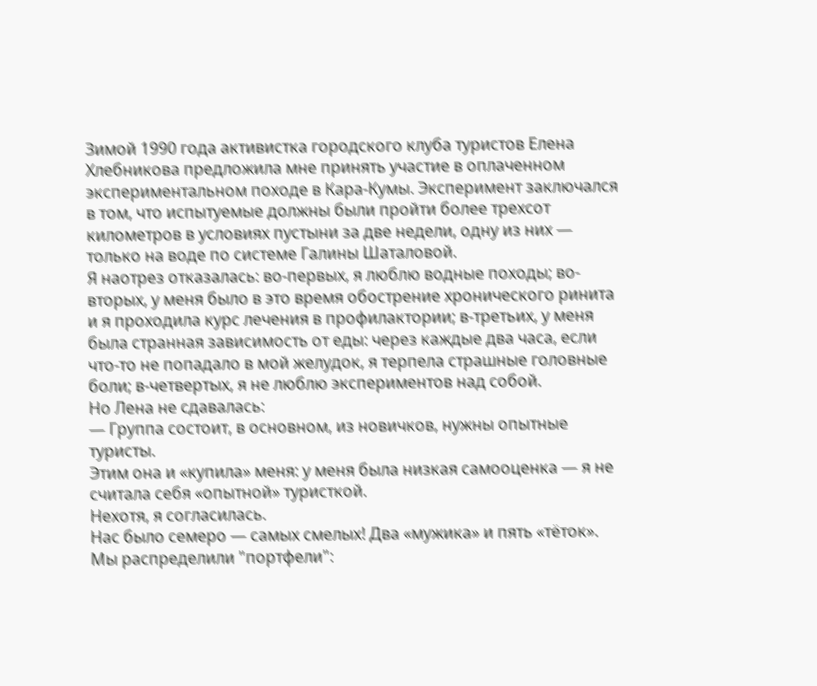Зимой 1990 года активистка городского клуба туристов Елена Хлебникова предложила мне принять участие в оплаченном экспериментальном походе в Кара-Кумы. Эксперимент заключался в том, что испытуемые должны были пройти более трехсот километров в условиях пустыни за две недели, одну из них — только на воде по системе Галины Шаталовой.
Я наотрез отказалась: во-первых, я люблю водные походы; во-вторых, у меня было в это время обострение хронического ринита и я проходила курс лечения в профилактории; в-третьих, у меня была странная зависимость от еды: через каждые два часа, если что-то не попадало в мой желудок, я терпела страшные головные боли; в-четвертых, я не люблю экспериментов над собой.
Но Лена не сдавалась:
— Группа состоит, в основном, из новичков, нужны опытные туристы.
Этим она и «купила» меня: у меня была низкая самооценка — я не считала себя «опытной» туристкой.
Нехотя, я согласилась.
Нас было семеро — самых смелых! Два «мужика» и пять «тёток». Мы распределили "портфели":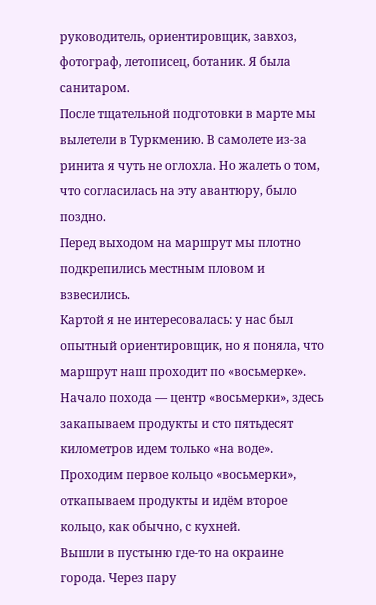руководитель, ориентировщик, завхоз, фотограф, летописец, ботаник. Я была санитаром.
После тщательной подготовки в марте мы вылетели в Туркмению. В самолете из-за ринита я чуть не оглохла. Но жалеть о том, что согласилась на эту авантюру, было поздно.
Перед выходом на маршрут мы плотно подкрепились местным пловом и взвесились.
Картой я не интересовалась: у нас был опытный ориентировщик, но я поняла, что маршрут наш проходит по «восьмерке». Начало похода — центр «восьмерки», здесь закапываем продукты и сто пятьдесят километров идем только «на воде». Проходим первое кольцо «восьмерки», откапываем продукты и идём второе кольцо, как обычно, с кухней.
Вышли в пустыню где-то на окраине города. Через пару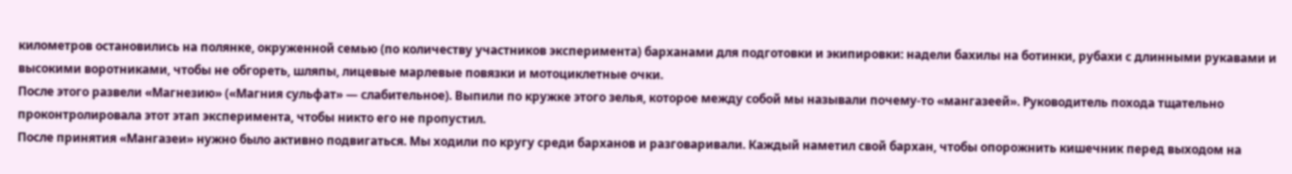километров остановились на полянке, окруженной семью (по количеству участников эксперимента) барханами для подготовки и экипировки: надели бахилы на ботинки, рубахи с длинными рукавами и высокими воротниками, чтобы не обгореть, шляпы, лицевые марлевые повязки и мотоциклетные очки.
После этого развели «Магнезию» («Магния сульфат» — слабительное). Выпили по кружке этого зелья, которое между собой мы называли почему-то «мангазеей». Руководитель похода тщательно проконтролировала этот этап эксперимента, чтобы никто его не пропустил.
После принятия «Мангазеи» нужно было активно подвигаться. Мы ходили по кругу среди барханов и разговаривали. Каждый наметил свой бархан, чтобы опорожнить кишечник перед выходом на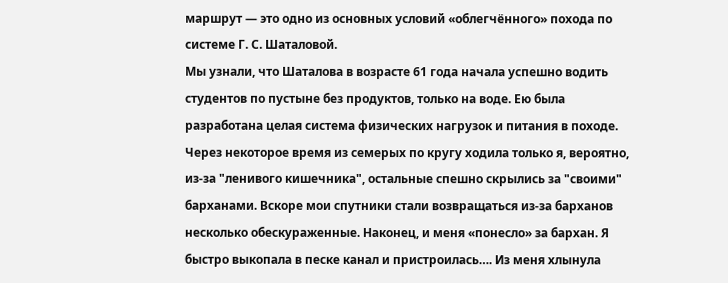маршрут — это одно из основных условий «облегчённого» похода по системе Г. С. Шаталовой.
Мы узнали, что Шаталова в возрасте 61 года начала успешно водить студентов по пустыне без продуктов, только на воде. Ею была разработана целая система физических нагрузок и питания в походе.
Через некоторое время из семерых по кругу ходила только я, вероятно, из-за "ленивого кишечника", остальные спешно скрылись за "своими" барханами. Вскоре мои спутники стали возвращаться из-за барханов несколько обескураженные. Наконец, и меня «понесло» за бархан. Я быстро выкопала в песке канал и пристроилась…. Из меня хлынула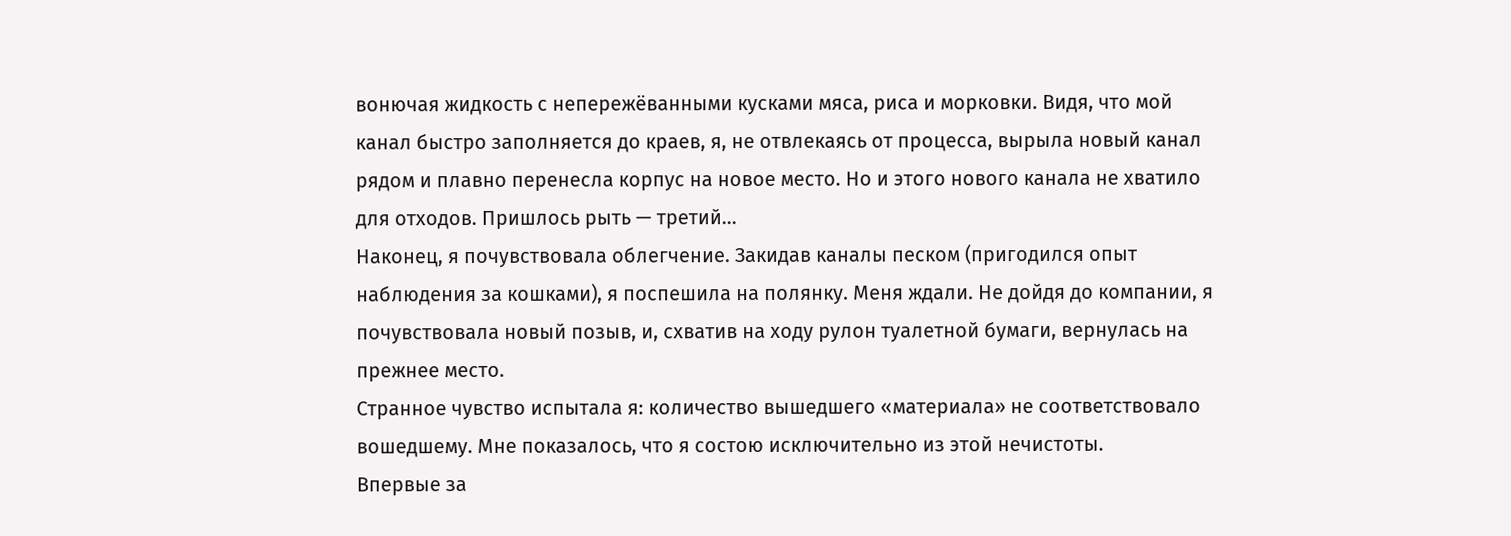вонючая жидкость с непережёванными кусками мяса, риса и морковки. Видя, что мой канал быстро заполняется до краев, я, не отвлекаясь от процесса, вырыла новый канал рядом и плавно перенесла корпус на новое место. Но и этого нового канала не хватило для отходов. Пришлось рыть — третий...
Наконец, я почувствовала облегчение. Закидав каналы песком (пригодился опыт наблюдения за кошками), я поспешила на полянку. Меня ждали. Не дойдя до компании, я почувствовала новый позыв, и, схватив на ходу рулон туалетной бумаги, вернулась на прежнее место.
Странное чувство испытала я: количество вышедшего «материала» не соответствовало вошедшему. Мне показалось, что я состою исключительно из этой нечистоты.
Впервые за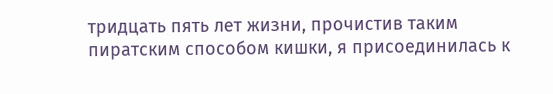тридцать пять лет жизни, прочистив таким пиратским способом кишки, я присоединилась к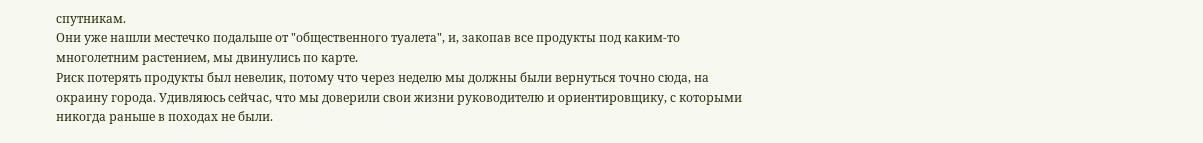спутникам.
Они уже нашли местечко подальше от "общественного туалета", и, закопав все продукты под каким-то многолетним растением, мы двинулись по карте.
Риск потерять продукты был невелик, потому что через неделю мы должны были вернуться точно сюда, на окраину города. Удивляюсь сейчас, что мы доверили свои жизни руководителю и ориентировщику, с которыми никогда раньше в походах не были.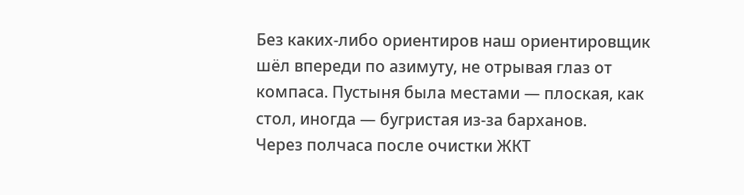Без каких-либо ориентиров наш ориентировщик шёл впереди по азимуту, не отрывая глаз от компаса. Пустыня была местами — плоская, как стол, иногда — бугристая из-за барханов.
Через полчаса после очистки ЖКТ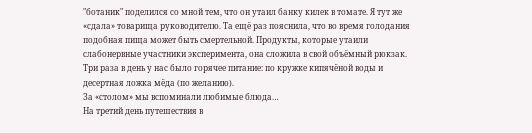"ботаник" поделился со мной тем, что он утаил банку килек в томате. Я тут же «сдала» товарища руководителю. Та ещё раз пояснила, что во время голодания подобная пища может быть смертельной. Продукты, которые утаили слабонервные участники эксперимента, она сложила в свой объёмный рюкзак.
Три раза в день у нас было горячее питание: по кружке кипячёной воды и десертная ложка мёда (по желанию).
За «столом» мы вспоминали любимые блюда…
На третий день путешествия в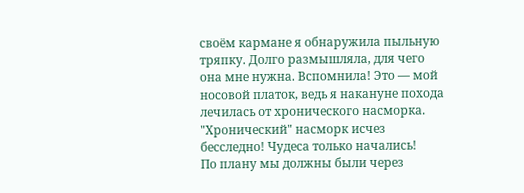своём кармане я обнаружила пыльную тряпку. Долго размышляла, для чего она мне нужна. Вспомнила! Это — мой носовой платок, ведь я накануне похода лечилась от хронического насморка. "Хронический" насморк исчез бесследно! Чудеса только начались!
По плану мы должны были через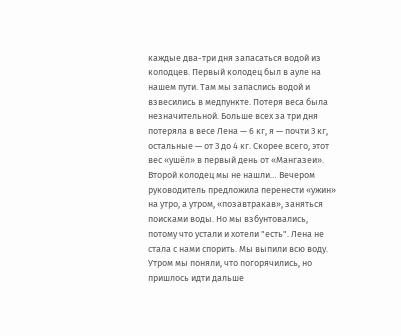каждые два-три дня запасаться водой из колодцев. Первый колодец был в ауле на нашем пути. Там мы запаслись водой и взвесились в медпункте. Потеря веса была незначительной. Больше всех за три дня потеряла в весе Лена — 6 кг, я — почти 3 кг, остальные — от 3 до 4 кг. Скорее всего, этот вес «ушёл» в первый день от «Мангазеи».
Второй колодец мы не нашли… Вечером руководитель предложила перенести «ужин» на утро, а утром, «позавтракав», заняться поисками воды. Но мы взбунтовались, потому что устали и хотели "есть". Лена не стала с нами спорить. Мы выпили всю воду.
Утром мы поняли, что погорячились, но пришлось идти дальше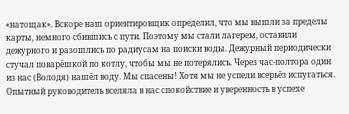«натощак». Вскоре наш ориентировщик определил, что мы вышли за пределы карты, немного сбившись с пути. Поэтому мы стали лагерем, оставили дежурного и разошлись по радиусам на поиски воды. Дежурный периодически стучал поварёшкой по котлу, чтобы мы не потерялись. Через час-полтора один из нас (Володя) нашёл воду. Мы спасены! Хотя мы не успели всерьёз испугаться. Опытный руководитель вселяла в нас спокойствие и уверенность в успехе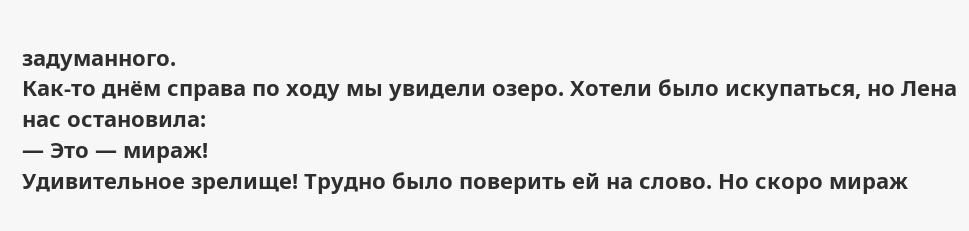задуманного.
Как-то днём справа по ходу мы увидели озеро. Хотели было искупаться, но Лена нас остановила:
— Это — мираж!
Удивительное зрелище! Трудно было поверить ей на слово. Но скоро мираж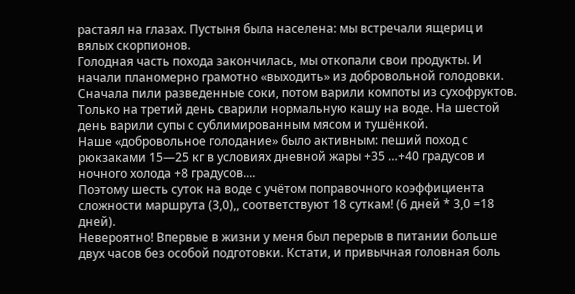растаял на глазах. Пустыня была населена: мы встречали ящериц и вялых скорпионов.
Голодная часть похода закончилась, мы откопали свои продукты. И начали планомерно грамотно «выходить» из добровольной голодовки. Сначала пили разведенные соки, потом варили компоты из сухофруктов. Только на третий день сварили нормальную кашу на воде. На шестой день варили супы с сублимированным мясом и тушёнкой.
Наше «добровольное голодание» было активным: пеший поход с рюкзаками 15—25 кг в условиях дневной жары +35 …+40 градусов и ночного холода +8 градусов....
Поэтому шесть суток на воде с учётом поправочного коэффициента сложности маршрута (3,0),, соответствуют 18 суткам! (6 дней * 3,0 =18 дней).
Невероятно! Впервые в жизни у меня был перерыв в питании больше двух часов без особой подготовки. Кстати, и привычная головная боль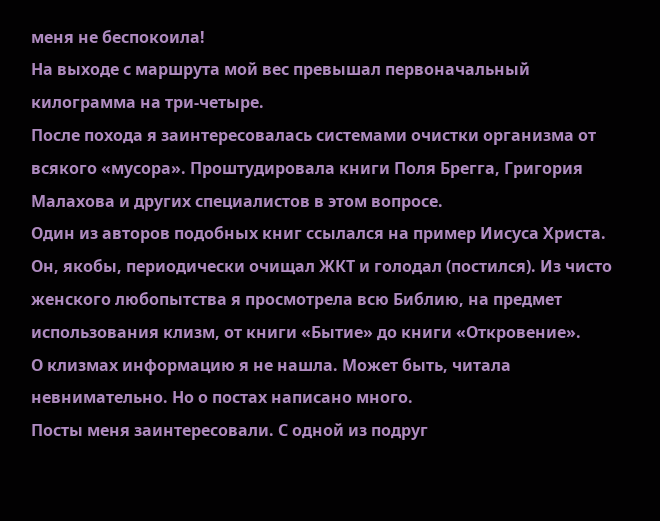меня не беспокоила!
На выходе с маршрута мой вес превышал первоначальный килограмма на три-четыре.
После похода я заинтересовалась системами очистки организма от всякого «мусора». Проштудировала книги Поля Брегга, Григория Малахова и других специалистов в этом вопросе.
Один из авторов подобных книг ссылался на пример Иисуса Христа. Он, якобы, периодически очищал ЖКТ и голодал (постился). Из чисто женского любопытства я просмотрела всю Библию, на предмет использования клизм, от книги «Бытие» до книги «Откровение».
О клизмах информацию я не нашла. Может быть, читала невнимательно. Но о постах написано много.
Посты меня заинтересовали. С одной из подруг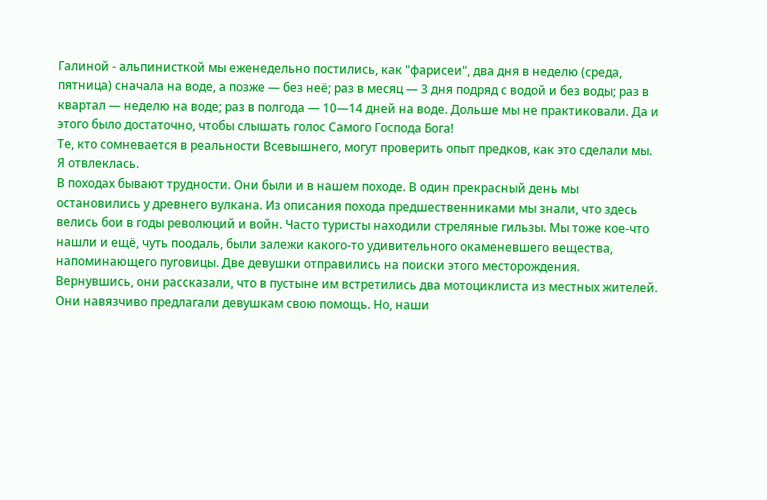Галиной - альпинисткой мы еженедельно постились, как "фарисеи", два дня в неделю (среда, пятница) сначала на воде, а позже — без неё; раз в месяц — 3 дня подряд с водой и без воды; раз в квартал — неделю на воде; раз в полгода — 10—14 дней на воде. Дольше мы не практиковали. Да и этого было достаточно, чтобы слышать голос Самого Господа Бога!
Те, кто сомневается в реальности Всевышнего, могут проверить опыт предков, как это сделали мы.
Я отвлеклась.
В походах бывают трудности. Они были и в нашем походе. В один прекрасный день мы остановились у древнего вулкана. Из описания похода предшественниками мы знали, что здесь велись бои в годы революций и войн. Часто туристы находили стреляные гильзы. Мы тоже кое-что нашли и ещё, чуть поодаль, были залежи какого-то удивительного окаменевшего вещества, напоминающего пуговицы. Две девушки отправились на поиски этого месторождения.
Вернувшись, они рассказали, что в пустыне им встретились два мотоциклиста из местных жителей. Они навязчиво предлагали девушкам свою помощь. Но, наши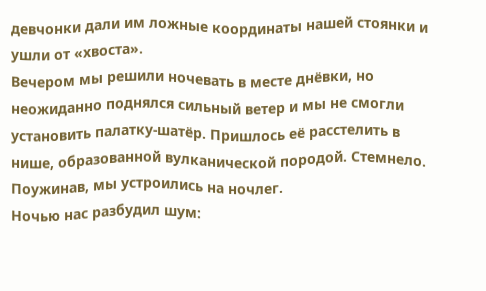девчонки дали им ложные координаты нашей стоянки и ушли от «хвоста».
Вечером мы решили ночевать в месте днёвки, но неожиданно поднялся сильный ветер и мы не смогли установить палатку-шатёр. Пришлось её расстелить в нише, образованной вулканической породой. Стемнело. Поужинав, мы устроились на ночлег.
Ночью нас разбудил шум: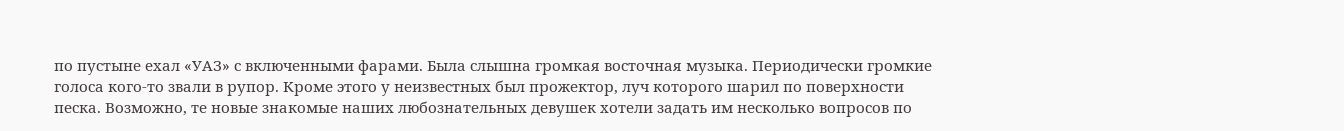по пустыне ехал «УАЗ» с включенными фарами. Была слышна громкая восточная музыка. Периодически громкие голоса кого-то звали в рупор. Кроме этого у неизвестных был прожектор, луч которого шарил по поверхности песка. Возможно, те новые знакомые наших любознательных девушек хотели задать им несколько вопросов по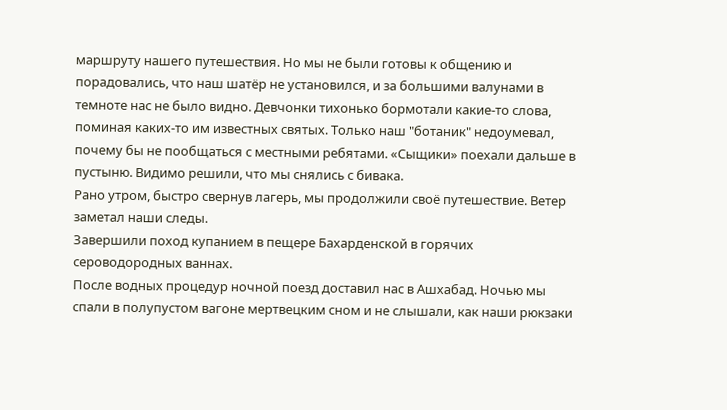маршруту нашего путешествия. Но мы не были готовы к общению и порадовались, что наш шатёр не установился, и за большими валунами в темноте нас не было видно. Девчонки тихонько бормотали какие-то слова, поминая каких-то им известных святых. Только наш "ботаник" недоумевал, почему бы не пообщаться с местными ребятами. «Сыщики» поехали дальше в пустыню. Видимо решили, что мы снялись с бивака.
Рано утром, быстро свернув лагерь, мы продолжили своё путешествие. Ветер заметал наши следы.
Завершили поход купанием в пещере Бахарденской в горячих сероводородных ваннах.
После водных процедур ночной поезд доставил нас в Ашхабад. Ночью мы спали в полупустом вагоне мертвецким сном и не слышали, как наши рюкзаки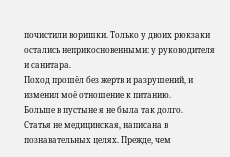почистили воришки. Только у двоих рюкзаки остались неприкосновенными: у руководителя и санитара.
Поход прошёл без жертв и разрушений, и изменил моё отношение к питанию.
Больше в пустыне я не была так долго.
Статья не медицинская, написана в познавательных целях. Прежде, чем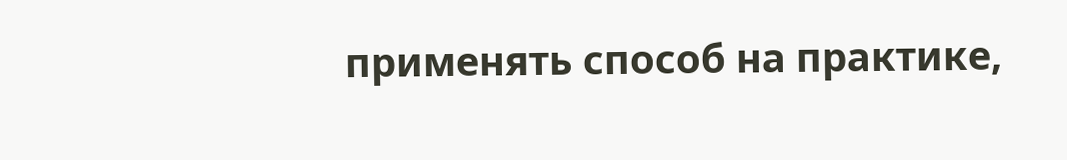применять способ на практике,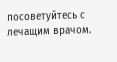посоветуйтесь с лечащим врачом.